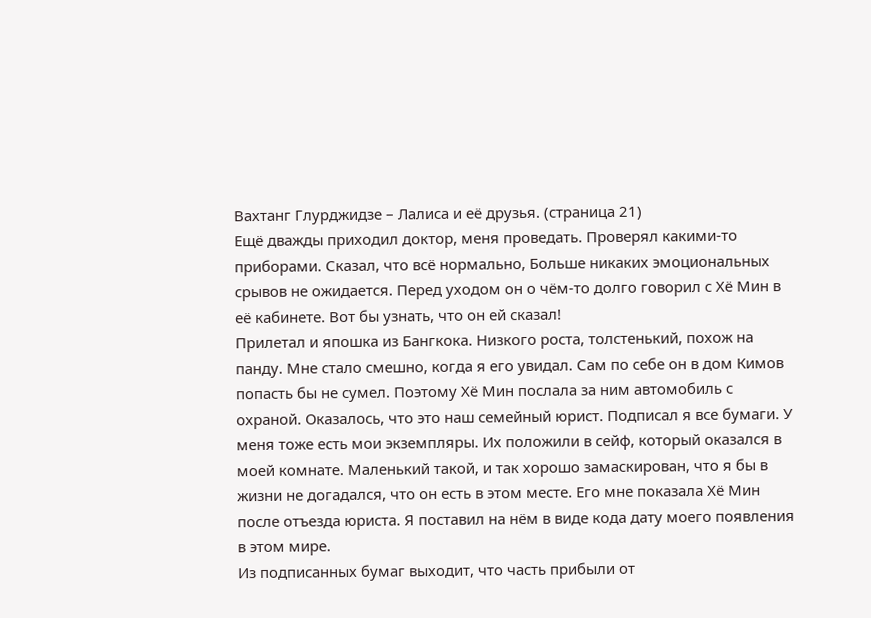Вахтанг Глурджидзе – Лалиса и её друзья. (страница 21)
Ещё дважды приходил доктор, меня проведать. Проверял какими-то приборами. Сказал, что всё нормально, Больше никаких эмоциональных срывов не ожидается. Перед уходом он о чём-то долго говорил с Хё Мин в её кабинете. Вот бы узнать, что он ей сказал!
Прилетал и япошка из Бангкока. Низкого роста, толстенький, похож на панду. Мне стало смешно, когда я его увидал. Сам по себе он в дом Кимов попасть бы не сумел. Поэтому Хё Мин послала за ним автомобиль с охраной. Оказалось, что это наш семейный юрист. Подписал я все бумаги. У меня тоже есть мои экземпляры. Их положили в сейф, который оказался в моей комнате. Маленький такой, и так хорошо замаскирован, что я бы в жизни не догадался, что он есть в этом месте. Его мне показала Хё Мин после отъезда юриста. Я поставил на нём в виде кода дату моего появления в этом мире.
Из подписанных бумаг выходит, что часть прибыли от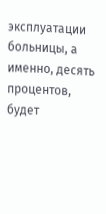эксплуатации больницы, а именно, десять процентов, будет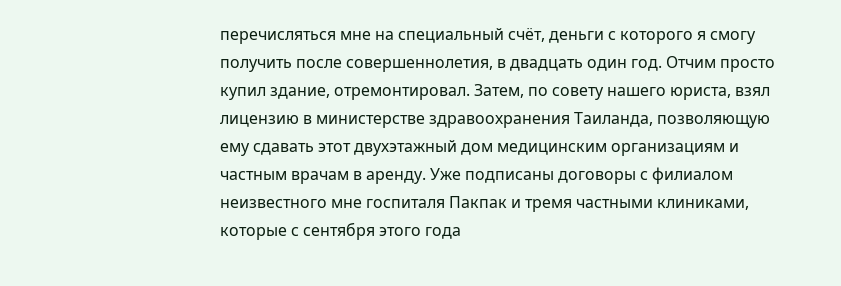перечисляться мне на специальный счёт, деньги с которого я смогу получить после совершеннолетия, в двадцать один год. Отчим просто купил здание, отремонтировал. Затем, по совету нашего юриста, взял лицензию в министерстве здравоохранения Таиланда, позволяющую ему сдавать этот двухэтажный дом медицинским организациям и частным врачам в аренду. Уже подписаны договоры с филиалом неизвестного мне госпиталя Пакпак и тремя частными клиниками, которые с сентября этого года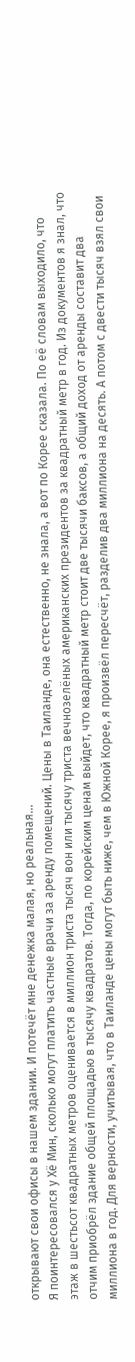открывают свои офисы в нашем здании. И потечёт мне денежка малая, но реальная…
Я поинтересовался у Хё Мин, сколько могут платить частные врачи за аренду помещений. Цены в Таиланде, она естественно, не знала, а вот по Корее сказала. По её словам выходило, что этаж в шестьсот квадратных метров оценивается в миллион триста тысяч вон или тысячу триста вечнозелёных американских президентов за квадратный метр в год. Из документов я знал, что отчим приобрёл здание общей площадью в тысячу квадратов. Тогда, по корейским ценам выйдет, что квадратный метр стоит две тысячи баксов, а общий доход от аренды составит два миллиона в год. Для верности, учитывая, что в Таиланде цены могут быть ниже, чем в Южной Корее, я произвёл пересчёт, разделив два миллиона на десять. А потом с двести тысяч взял свои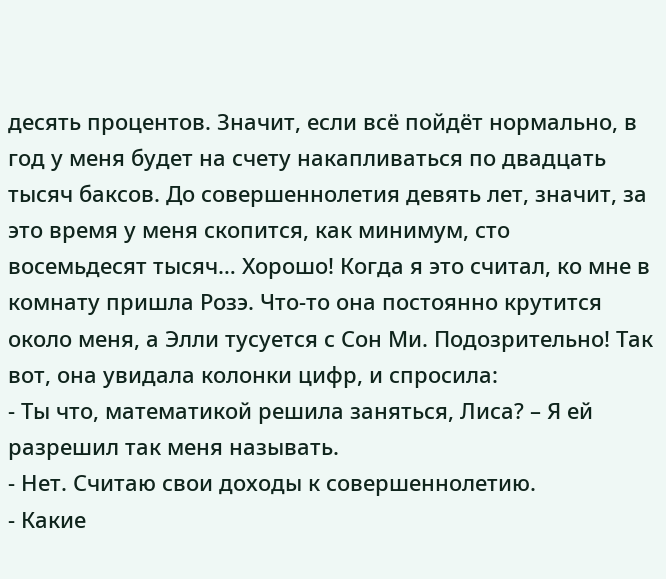десять процентов. Значит, если всё пойдёт нормально, в год у меня будет на счету накапливаться по двадцать тысяч баксов. До совершеннолетия девять лет, значит, за это время у меня скопится, как минимум, сто восемьдесят тысяч… Хорошо! Когда я это считал, ко мне в комнату пришла Розэ. Что-то она постоянно крутится около меня, а Элли тусуется с Сон Ми. Подозрительно! Так вот, она увидала колонки цифр, и спросила:
- Ты что, математикой решила заняться, Лиса? – Я ей разрешил так меня называть.
- Нет. Считаю свои доходы к совершеннолетию.
- Какие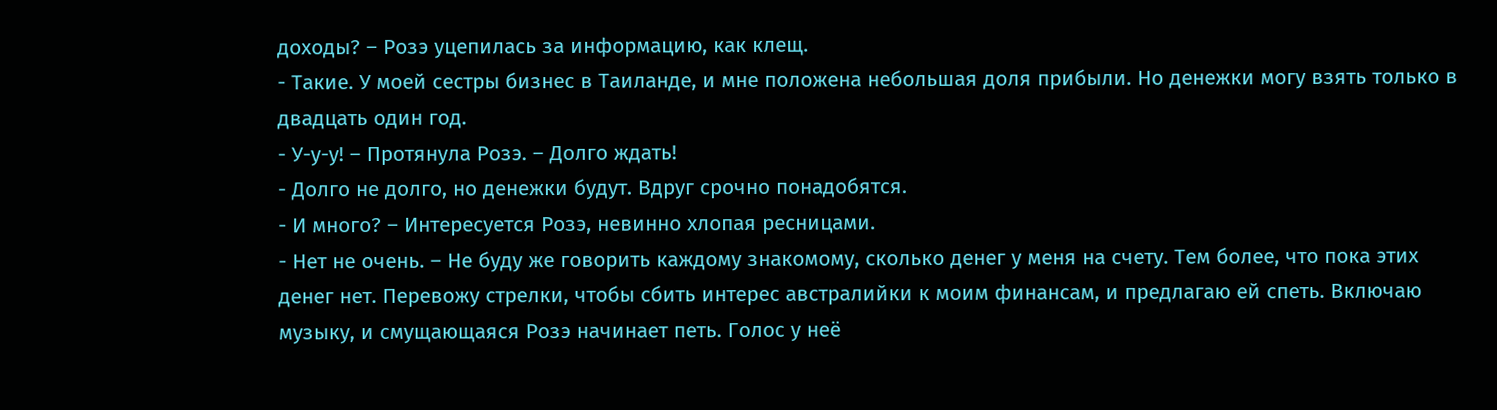доходы? – Розэ уцепилась за информацию, как клещ.
- Такие. У моей сестры бизнес в Таиланде, и мне положена небольшая доля прибыли. Но денежки могу взять только в двадцать один год.
- У-у-у! – Протянула Розэ. – Долго ждать!
- Долго не долго, но денежки будут. Вдруг срочно понадобятся.
- И много? – Интересуется Розэ, невинно хлопая ресницами.
- Нет не очень. – Не буду же говорить каждому знакомому, сколько денег у меня на счету. Тем более, что пока этих денег нет. Перевожу стрелки, чтобы сбить интерес австралийки к моим финансам, и предлагаю ей спеть. Включаю музыку, и смущающаяся Розэ начинает петь. Голос у неё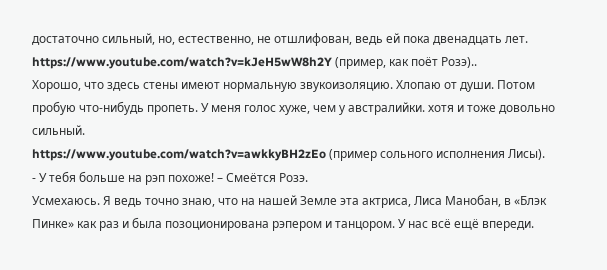достаточно сильный, но, естественно, не отшлифован, ведь ей пока двенадцать лет.
https://www.youtube.com/watch?v=kJeH5wW8h2Y (пример, как поёт Розэ)..
Хорошо, что здесь стены имеют нормальную звукоизоляцию. Хлопаю от души. Потом пробую что-нибудь пропеть. У меня голос хуже, чем у австралийки. хотя и тоже довольно сильный.
https://www.youtube.com/watch?v=awkkyBH2zEo (пример сольного исполнения Лисы).
- У тебя больше на рэп похоже! – Смеётся Розэ.
Усмехаюсь. Я ведь точно знаю, что на нашей Земле эта актриса, Лиса Манобан, в «Блэк Пинке» как раз и была позоционирована рэпером и танцором. У нас всё ещё впереди.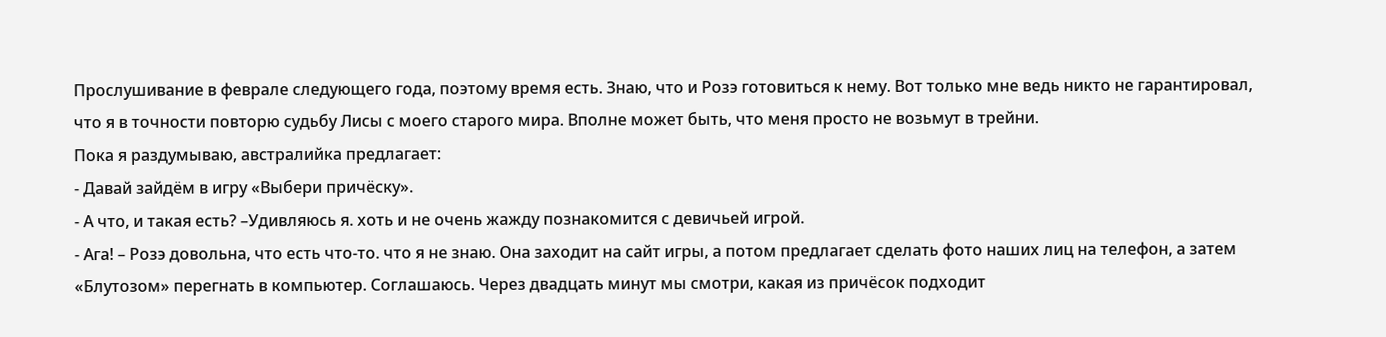Прослушивание в феврале следующего года, поэтому время есть. Знаю, что и Розэ готовиться к нему. Вот только мне ведь никто не гарантировал, что я в точности повторю судьбу Лисы с моего старого мира. Вполне может быть, что меня просто не возьмут в трейни.
Пока я раздумываю, австралийка предлагает:
- Давай зайдём в игру «Выбери причёску».
- А что, и такая есть? –Удивляюсь я. хоть и не очень жажду познакомится с девичьей игрой.
- Ага! – Розэ довольна, что есть что-то. что я не знаю. Она заходит на сайт игры, а потом предлагает сделать фото наших лиц на телефон, а затем «Блутозом» перегнать в компьютер. Соглашаюсь. Через двадцать минут мы смотри, какая из причёсок подходит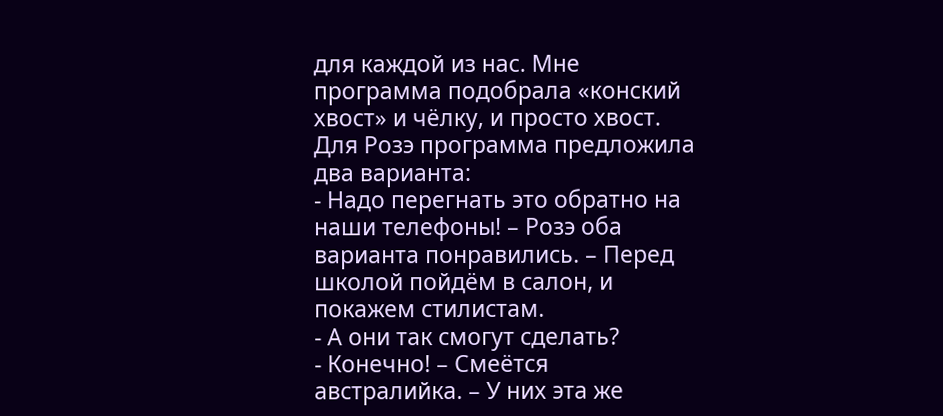для каждой из нас. Мне программа подобрала «конский хвост» и чёлку, и просто хвост.
Для Розэ программа предложила два варианта:
- Надо перегнать это обратно на наши телефоны! – Розэ оба варианта понравились. – Перед школой пойдём в салон, и покажем стилистам.
- А они так смогут сделать?
- Конечно! – Смеётся австралийка. – У них эта же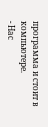программа и стоит в компьютере.
- Нас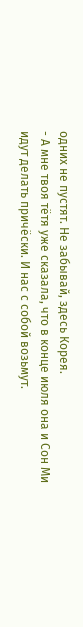одних не пустят. Не забывай, здесь Корея.
- А мне твоя тётя уже сказала, что в конце июля она и Сон Ми идут делать причёски. И нас с собой возьмут.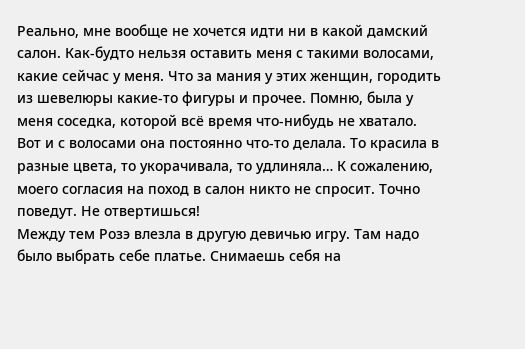Реально, мне вообще не хочется идти ни в какой дамский салон. Как-будто нельзя оставить меня с такими волосами, какие сейчас у меня. Что за мания у этих женщин, городить из шевелюры какие-то фигуры и прочее. Помню, была у меня соседка, которой всё время что-нибудь не хватало. Вот и с волосами она постоянно что-то делала. То красила в разные цвета, то укорачивала, то удлиняла… К сожалению, моего согласия на поход в салон никто не спросит. Точно поведут. Не отвертишься!
Между тем Розэ влезла в другую девичью игру. Там надо было выбрать себе платье. Снимаешь себя на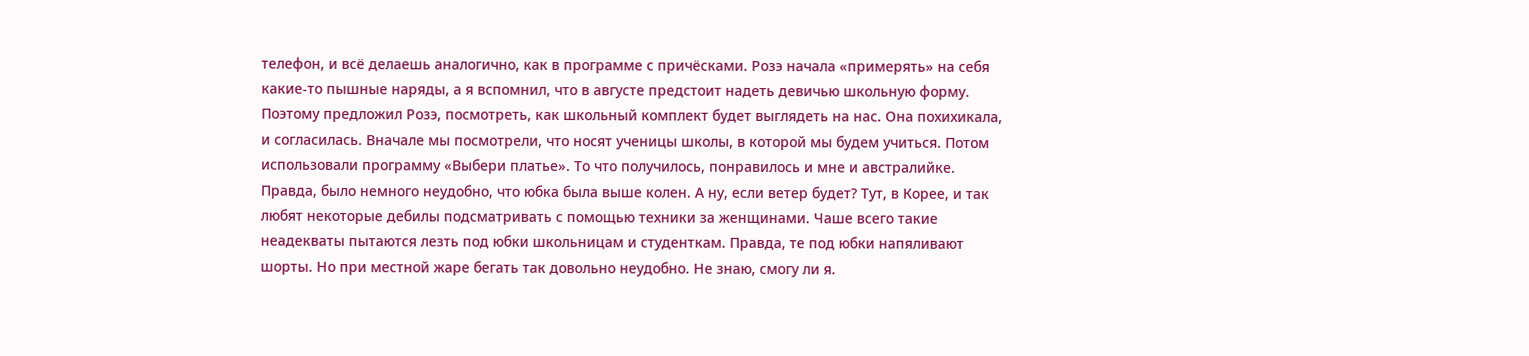телефон, и всё делаешь аналогично, как в программе с причёсками. Розэ начала «примерять» на себя какие-то пышные наряды, а я вспомнил, что в августе предстоит надеть девичью школьную форму. Поэтому предложил Розэ, посмотреть, как школьный комплект будет выглядеть на нас. Она похихикала, и согласилась. Вначале мы посмотрели, что носят ученицы школы, в которой мы будем учиться. Потом использовали программу «Выбери платье». То что получилось, понравилось и мне и австралийке.
Правда, было немного неудобно, что юбка была выше колен. А ну, если ветер будет? Тут, в Корее, и так любят некоторые дебилы подсматривать с помощью техники за женщинами. Чаше всего такие неадекваты пытаются лезть под юбки школьницам и студенткам. Правда, те под юбки напяливают шорты. Но при местной жаре бегать так довольно неудобно. Не знаю, смогу ли я.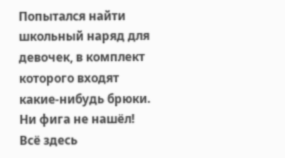Попытался найти школьный наряд для девочек, в комплект которого входят какие-нибудь брюки. Ни фига не нашёл! Всё здесь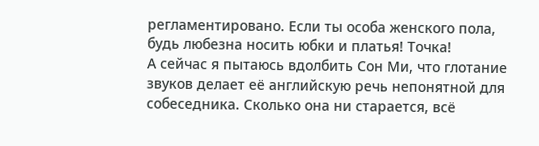регламентировано. Если ты особа женского пола, будь любезна носить юбки и платья! Точка!
А сейчас я пытаюсь вдолбить Сон Ми, что глотание звуков делает её английскую речь непонятной для собеседника. Сколько она ни старается, всё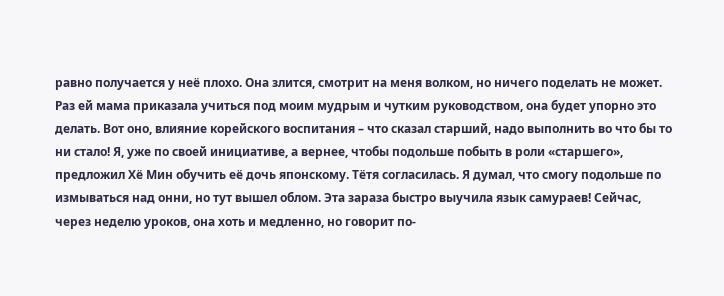равно получается у неё плохо. Она злится, смотрит на меня волком, но ничего поделать не может. Раз ей мама приказала учиться под моим мудрым и чутким руководством, она будет упорно это делать. Вот оно, влияние корейского воспитания – что сказал старший, надо выполнить во что бы то ни стало! Я, уже по своей инициативе, а вернее, чтобы подольше побыть в роли «старшего», предложил Хё Мин обучить её дочь японскому. Тётя согласилась. Я думал, что смогу подольше по измываться над онни, но тут вышел облом. Эта зараза быстро выучила язык самураев! Сейчас, через неделю уроков, она хоть и медленно, но говорит по-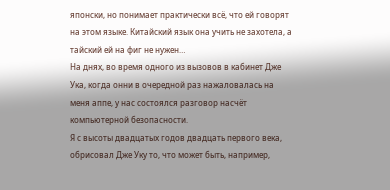японски, но понимает практически всё, что ей говорят на этом языке. Китайский язык она учить не захотела, а тайский ей на фиг не нужен…
На днях, во время одного из вызовов в кабинет Дже Ука, когда онни в очередной раз нажаловалась на меня аппе, у нас состоялся разговор насчёт компьютерной безопасности.
Я с высоты двадцатых годов двадцать первого века, обрисовал Дже Уку то, что может быть, например,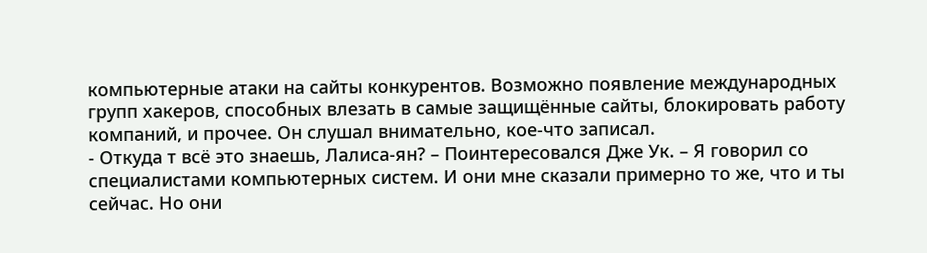компьютерные атаки на сайты конкурентов. Возможно появление международных групп хакеров, способных влезать в самые защищённые сайты, блокировать работу компаний, и прочее. Он слушал внимательно, кое-что записал.
- Откуда т всё это знаешь, Лалиса-ян? – Поинтересовался Дже Ук. – Я говорил со специалистами компьютерных систем. И они мне сказали примерно то же, что и ты сейчас. Но они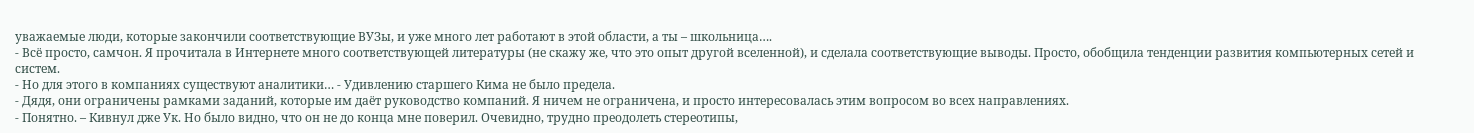уважаемые люди, которые закончили соответствующие ВУЗы, и уже много лет работают в этой области, а ты – школьница….
- Всё просто, самчон. Я прочитала в Интернете много соответствующей литературы (не скажу же, что это опыт другой вселенной), и сделала соответствующие выводы. Просто, обобщила тенденции развития компьютерных сетей и систем.
- Но для этого в компаниях существуют аналитики… - Удивлению старшего Кима не было предела.
- Дядя, они ограничены рамками заданий, которые им даёт руководство компаний. Я ничем не ограничена, и просто интересовалась этим вопросом во всех направлениях.
- Понятно. – Кивнул дже Ук. Но было видно, что он не до конца мне поверил. Очевидно, трудно преодолеть стереотипы,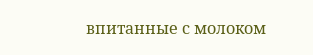впитанные с молоком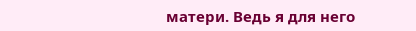матери. Ведь я для него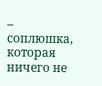– соплюшка, которая ничего не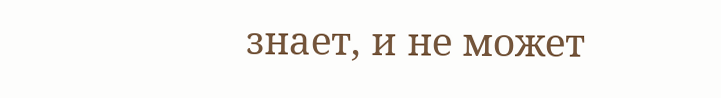знает, и не может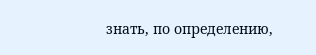знать, по определению,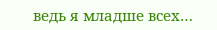ведь я младше всех…